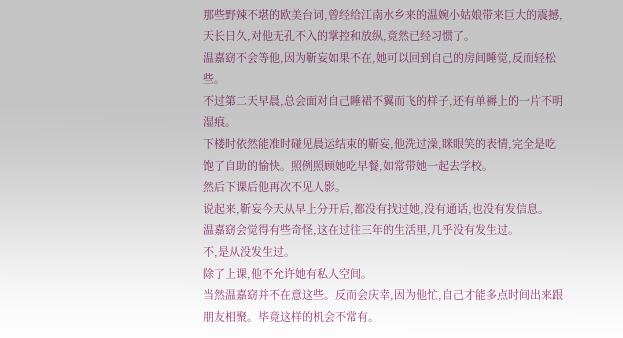那些野辣不堪的欧美台词,曾经给江南水乡来的温婉小姑娘带来巨大的震撼,天长日久,对他无孔不入的掌控和放纵,竟然已经习惯了。
温嘉窈不会等他,因为靳妄如果不在,她可以回到自己的房间睡觉,反而轻松些。
不过第二天早晨,总会面对自己睡裙不翼而飞的样子,还有单褥上的一片不明湿痕。
下楼时依然能准时碰见晨运结束的靳妄,他洗过澡,眯眼笑的表情,完全是吃饱了自助的愉快。照例照顾她吃早餐,如常带她一起去学校。
然后下课后他再次不见人影。
说起来,靳妄今天从早上分开后,都没有找过她,没有通话,也没有发信息。
温嘉窈会觉得有些奇怪,这在过往三年的生活里,几乎没有发生过。
不,是从没发生过。
除了上课,他不允许她有私人空间。
当然温嘉窈并不在意这些。反而会庆幸,因为他忙,自己才能多点时间出来跟朋友相聚。毕竟这样的机会不常有。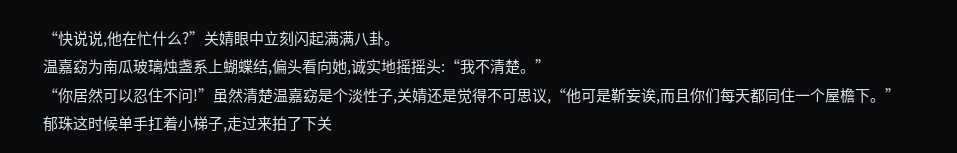“快说说,他在忙什么?”关婧眼中立刻闪起满满八卦。
温嘉窈为南瓜玻璃烛盏系上蝴蝶结,偏头看向她,诚实地摇摇头:“我不清楚。”
“你居然可以忍住不问!”虽然清楚温嘉窈是个淡性子,关婧还是觉得不可思议,“他可是靳妄诶,而且你们每天都同住一个屋檐下。”
郁珠这时候单手扛着小梯子,走过来拍了下关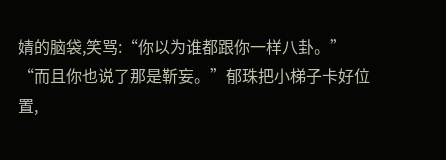婧的脑袋,笑骂:“你以为谁都跟你一样八卦。”
“而且你也说了那是靳妄。”郁珠把小梯子卡好位置,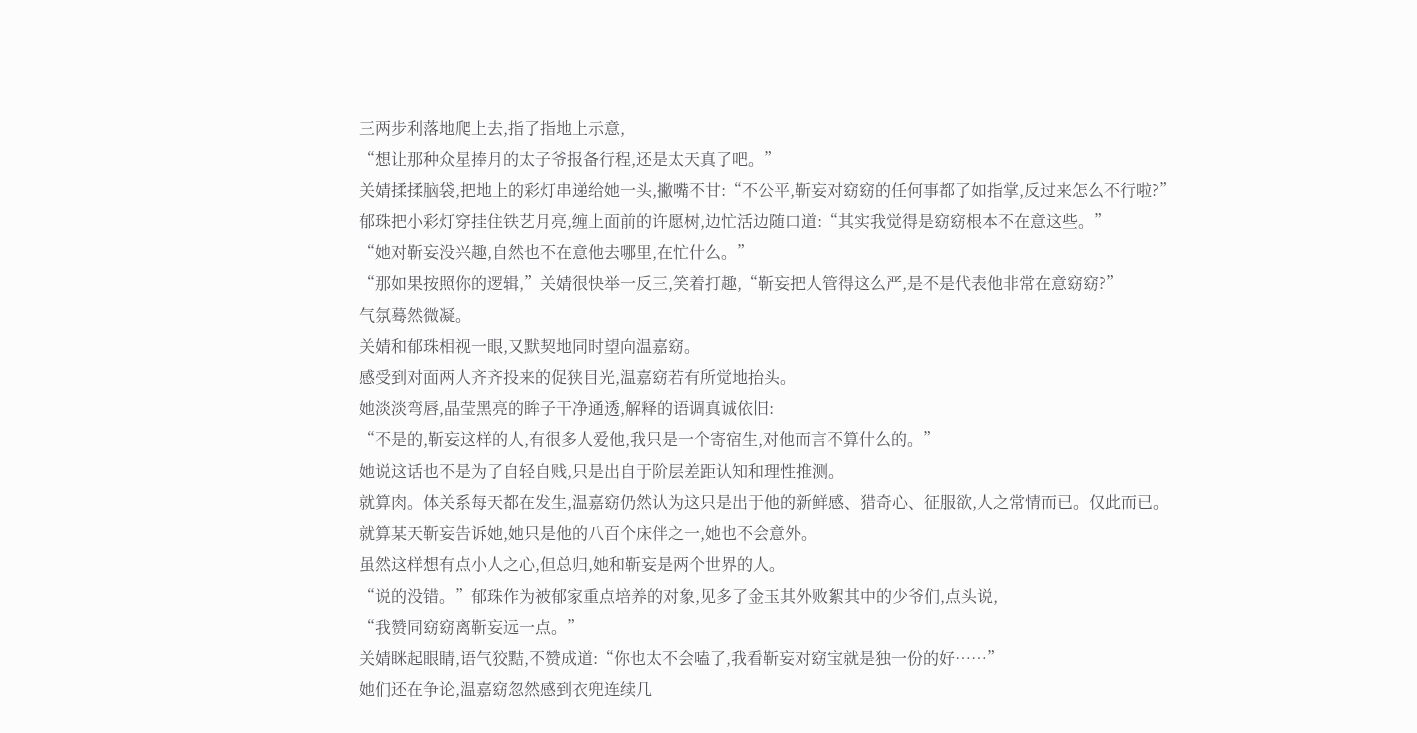三两步利落地爬上去,指了指地上示意,
“想让那种众星捧月的太子爷报备行程,还是太天真了吧。”
关婧揉揉脑袋,把地上的彩灯串递给她一头,撇嘴不甘:“不公平,靳妄对窈窈的任何事都了如指掌,反过来怎么不行啦?”
郁珠把小彩灯穿挂住铁艺月亮,缠上面前的许愿树,边忙活边随口道:“其实我觉得是窈窈根本不在意这些。”
“她对靳妄没兴趣,自然也不在意他去哪里,在忙什么。”
“那如果按照你的逻辑,”关婧很快举一反三,笑着打趣,“靳妄把人管得这么严,是不是代表他非常在意窈窈?”
气氛蓦然微凝。
关婧和郁珠相视一眼,又默契地同时望向温嘉窈。
感受到对面两人齐齐投来的促狭目光,温嘉窈若有所觉地抬头。
她淡淡弯唇,晶莹黑亮的眸子干净通透,解释的语调真诚依旧:
“不是的,靳妄这样的人,有很多人爱他,我只是一个寄宿生,对他而言不算什么的。”
她说这话也不是为了自轻自贱,只是出自于阶层差距认知和理性推测。
就算肉。体关系每天都在发生,温嘉窈仍然认为这只是出于他的新鲜感、猎奇心、征服欲,人之常情而已。仅此而已。
就算某天靳妄告诉她,她只是他的八百个床伴之一,她也不会意外。
虽然这样想有点小人之心,但总归,她和靳妄是两个世界的人。
“说的没错。”郁珠作为被郁家重点培养的对象,见多了金玉其外败絮其中的少爷们,点头说,
“我赞同窈窈离靳妄远一点。”
关婧眯起眼睛,语气狡黠,不赞成道:“你也太不会嗑了,我看靳妄对窈宝就是独一份的好……”
她们还在争论,温嘉窈忽然感到衣兜连续几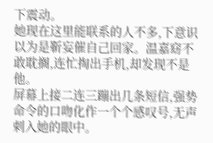下震动。
她现在这里能联系的人不多,下意识以为是靳妄催自己回家。温嘉窈不敢耽搁,连忙掏出手机,却发现不是他。
屏幕上接二连三蹦出几条短信,强势命令的口吻化作一个个感叹号,无声刺入她的眼中。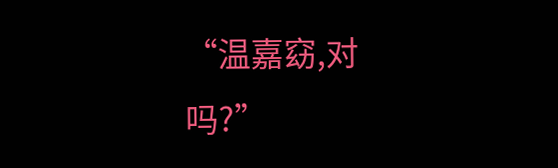“温嘉窈,对吗?”